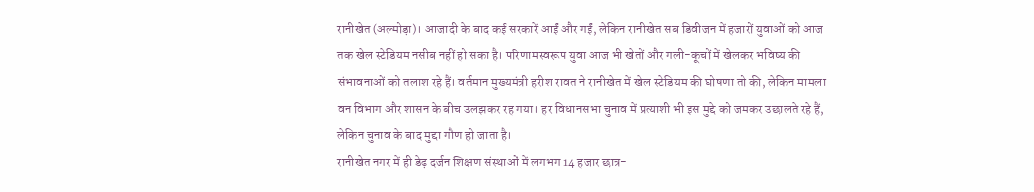रानीखेत (अल्मोड़ा)। आजादी के बाद कई सरकारें आईं और गईं, लेकिन रानीखेत सब डिवीजन में हजारों युवाओं को आज तक खेल स्टेडियम नसीब नहीं हो सका है। परिणामस्वरूप युवा आज भी खेतों और गली-कूचों में खेलकर भविष्य की संभावनाओं को तलाश रहे हैं। वर्तमान मुख्यमंत्री हरीश रावत ने रानीखेत में खेल स्टेडियम की घोषणा तो की, लेकिन मामला वन विभाग और शासन के बीच उलझकर रह गया। हर विधानसभा चुनाव में प्रत्याशी भी इस मुद्दे को जमकर उछालते रहे हैं, लेकिन चुनाव के बाद मुद्दा गौण हो जाता है।
रानीखेत नगर में ही डेढ़ दर्जन शिक्षण संस्थाओं में लगभग 14 हजार छात्र-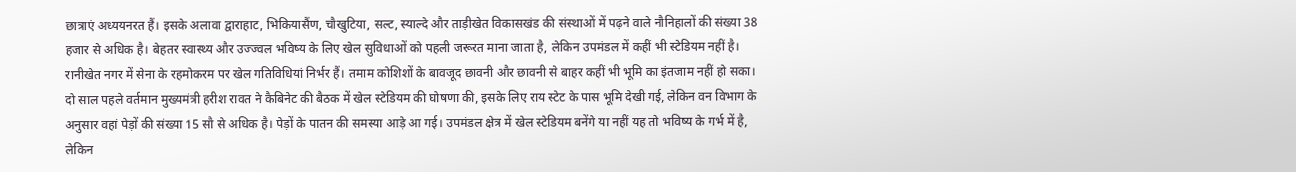छात्राएं अध्ययनरत हैं। इसके अलावा द्वाराहाट, भिकियासैंण, चौखुटिया, सल्ट, स्याल्दे और ताड़ीखेत विकासखंड की संस्थाओं में पढ़ने वाले नौनिहालों की संख्या 38 हजार से अधिक है। बेहतर स्वास्थ्य और उज्ज्वल भविष्य के लिए खेल सुविधाओं को पहली जरूरत माना जाता है, लेकिन उपमंडल में कहीं भी स्टेडियम नहीं है।
रानीखेत नगर में सेना के रहमोकरम पर खेल गतिविधियां निर्भर हैं। तमाम कोशिशों के बावजूद छावनी और छावनी से बाहर कहीं भी भूमि का इंतजाम नहीं हो सका। दो साल पहले वर्तमान मुख्यमंत्री हरीश रावत ने कैबिनेट की बैठक में खेल स्टेडियम की घोषणा की, इसके लिए राय स्टेट के पास भूमि देखी गई, लेकिन वन विभाग के अनुसार वहां पेड़ों की संख्या 15 सौ से अधिक है। पेड़ों के पातन की समस्या आड़े आ गई। उपमंडल क्षेत्र में खेल स्टेडियम बनेंगे या नहीं यह तो भविष्य के गर्भ में है, लेकिन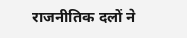राजनीतिक दलों ने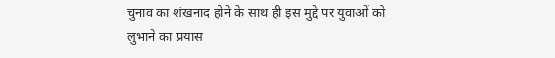चुनाव का शंखनाद होने के साथ ही इस मुद्दे पर युवाओं को लुभाने का प्रयास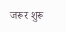जरूर शुरू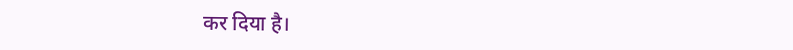कर दिया है।